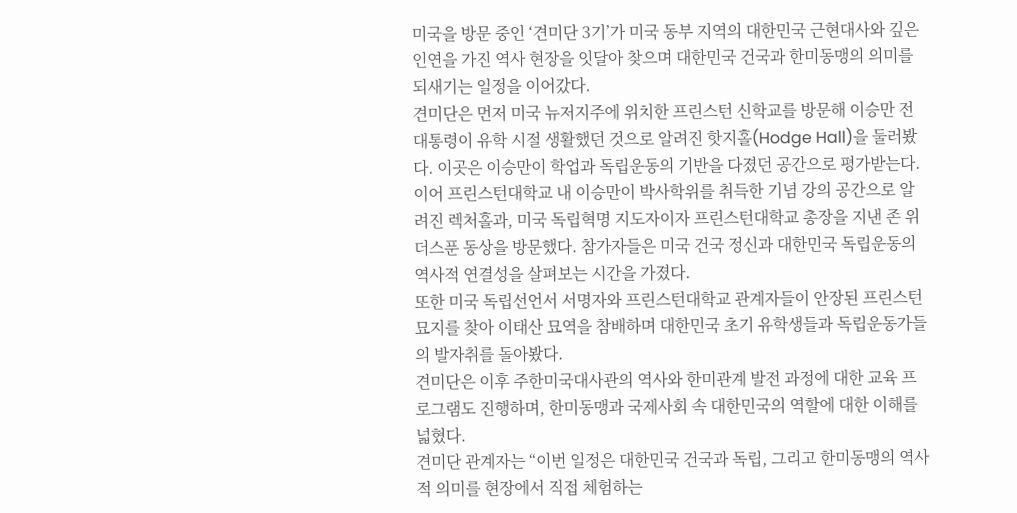미국을 방문 중인 ‘견미단 3기’가 미국 동부 지역의 대한민국 근현대사와 깊은 인연을 가진 역사 현장을 잇달아 찾으며 대한민국 건국과 한미동맹의 의미를 되새기는 일정을 이어갔다.
견미단은 먼저 미국 뉴저지주에 위치한 프린스턴 신학교를 방문해 이승만 전 대통령이 유학 시절 생활했던 것으로 알려진 핫지홀(Hodge Hall)을 둘러봤다. 이곳은 이승만이 학업과 독립운동의 기반을 다졌던 공간으로 평가받는다.
이어 프린스턴대학교 내 이승만이 박사학위를 취득한 기념 강의 공간으로 알려진 렉처홀과, 미국 독립혁명 지도자이자 프린스턴대학교 총장을 지낸 존 위더스푼 동상을 방문했다. 참가자들은 미국 건국 정신과 대한민국 독립운동의 역사적 연결성을 살펴보는 시간을 가졌다.
또한 미국 독립선언서 서명자와 프린스턴대학교 관계자들이 안장된 프린스턴 묘지를 찾아 이태산 묘역을 참배하며 대한민국 초기 유학생들과 독립운동가들의 발자취를 돌아봤다.
견미단은 이후 주한미국대사관의 역사와 한미관계 발전 과정에 대한 교육 프로그램도 진행하며, 한미동맹과 국제사회 속 대한민국의 역할에 대한 이해를 넓혔다.
견미단 관계자는 “이번 일정은 대한민국 건국과 독립, 그리고 한미동맹의 역사적 의미를 현장에서 직접 체험하는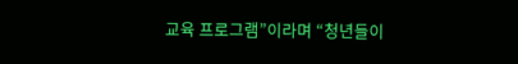교육 프로그램”이라며 “청년들이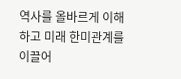역사를 올바르게 이해하고 미래 한미관계를 이끌어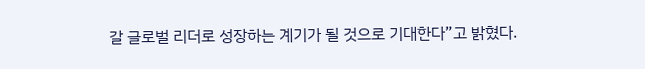갈 글로벌 리더로 성장하는 계기가 될 것으로 기대한다”고 밝혔다.